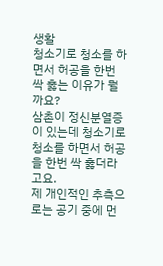생활
청소기로 청소를 하면서 허공을 한번 싹 훓는 이유가 뭘까요?
삼촌이 정신분열증이 있는데 청소기로 청소를 하면서 허공을 한번 싹 훓더라고요.
제 개인적인 추측으로는 공기 중에 먼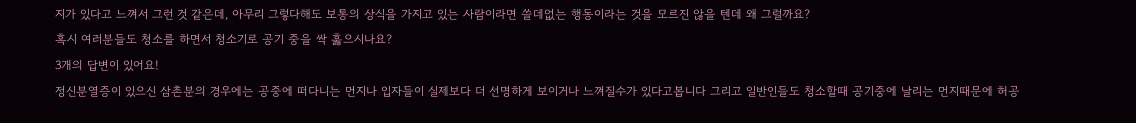지가 있다고 느껴서 그런 것 같은데, 아무리 그렇다해도 보통의 상식을 가지고 있는 사람이라면 쓸데없는 행동이라는 것을 모르진 않을 텐데 왜 그럴까요?
혹시 여러분들도 청소를 하면서 청소기로 공기 중을 싹 훓으시나요?
3개의 답변이 있어요!
정신분열증이 있으신 삼촌분의 경우에는 공중에 떠다니는 먼지나 입자들이 실제보다 더 선명하게 보이거나 느껴질수가 있다고봅니다 그리고 일반인들도 청소할때 공기중에 날리는 먼지때문에 허공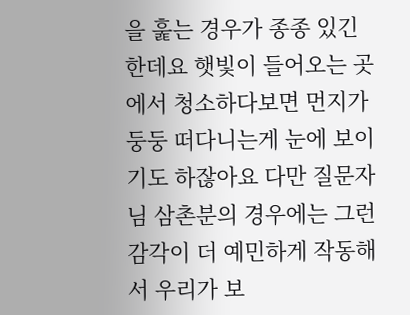을 훑는 경우가 종종 있긴 한데요 햇빛이 들어오는 곳에서 청소하다보면 먼지가 둥둥 떠다니는게 눈에 보이기도 하잖아요 다만 질문자님 삼촌분의 경우에는 그런 감각이 더 예민하게 작동해서 우리가 보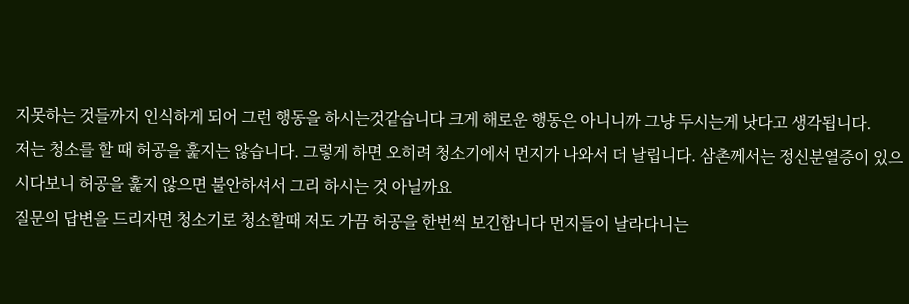지못하는 것들까지 인식하게 되어 그런 행동을 하시는것같습니다 크게 해로운 행동은 아니니까 그냥 두시는게 낫다고 생각됩니다.
저는 청소를 할 때 허공을 훑지는 않습니다. 그렇게 하면 오히려 청소기에서 먼지가 나와서 더 날립니다. 삼촌께서는 정신분열증이 있으시다보니 허공을 훑지 않으면 불안하셔서 그리 하시는 것 아닐까요
질문의 답변을 드리자면 청소기로 청소할때 저도 가끔 허공을 한번씩 보긴합니다 먼지들이 날라다니는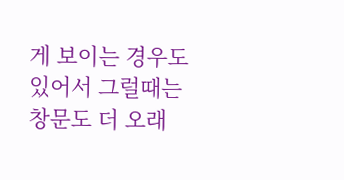게 보이는 경우도 있어서 그럴때는 창문도 더 오래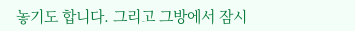놓기도 합니다. 그리고 그방에서 잠시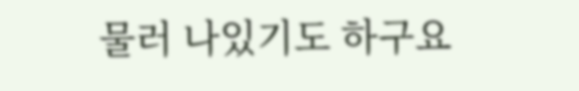물러 나있기도 하구요